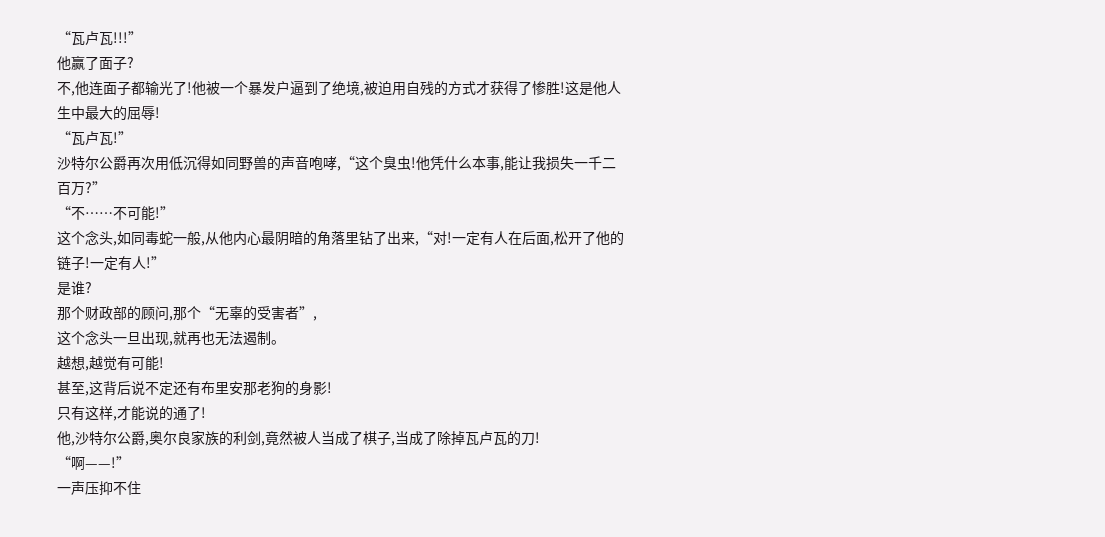“瓦卢瓦!!!”
他赢了面子?
不,他连面子都输光了!他被一个暴发户逼到了绝境,被迫用自残的方式才获得了惨胜!这是他人生中最大的屈辱!
“瓦卢瓦!”
沙特尔公爵再次用低沉得如同野兽的声音咆哮,“这个臭虫!他凭什么本事,能让我损失一千二百万?”
“不……不可能!”
这个念头,如同毒蛇一般,从他内心最阴暗的角落里钻了出来,“对!一定有人在后面,松开了他的链子!一定有人!”
是谁?
那个财政部的顾问,那个“无辜的受害者”,
这个念头一旦出现,就再也无法遏制。
越想,越觉有可能!
甚至,这背后说不定还有布里安那老狗的身影!
只有这样,才能说的通了!
他,沙特尔公爵,奥尔良家族的利剑,竟然被人当成了棋子,当成了除掉瓦卢瓦的刀!
“啊——!”
一声压抑不住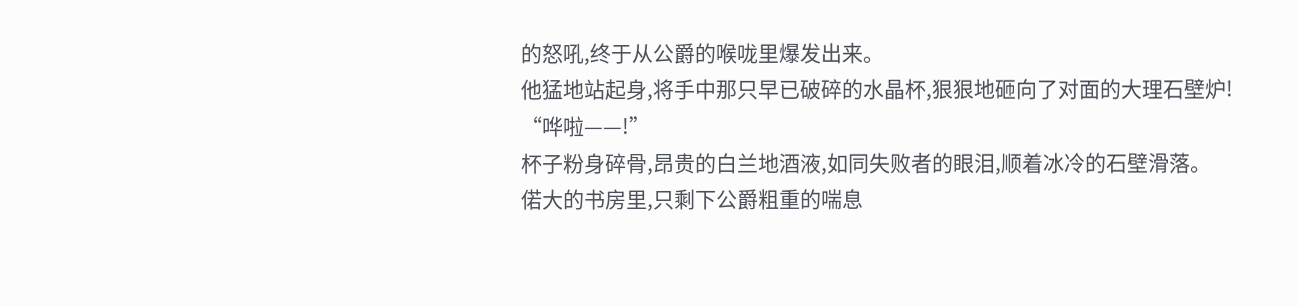的怒吼,终于从公爵的喉咙里爆发出来。
他猛地站起身,将手中那只早已破碎的水晶杯,狠狠地砸向了对面的大理石壁炉!
“哗啦——!”
杯子粉身碎骨,昂贵的白兰地酒液,如同失败者的眼泪,顺着冰冷的石壁滑落。
偌大的书房里,只剩下公爵粗重的喘息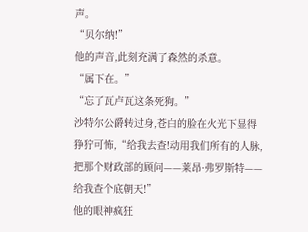声。
“贝尔纳!”
他的声音,此刻充满了森然的杀意。
“属下在。”
“忘了瓦卢瓦这条死狗。”
沙特尔公爵转过身,苍白的脸在火光下显得狰狞可怖,“给我去查!动用我们所有的人脉,把那个财政部的顾问——莱昂·弗罗斯特——给我查个底朝天!”
他的眼神疯狂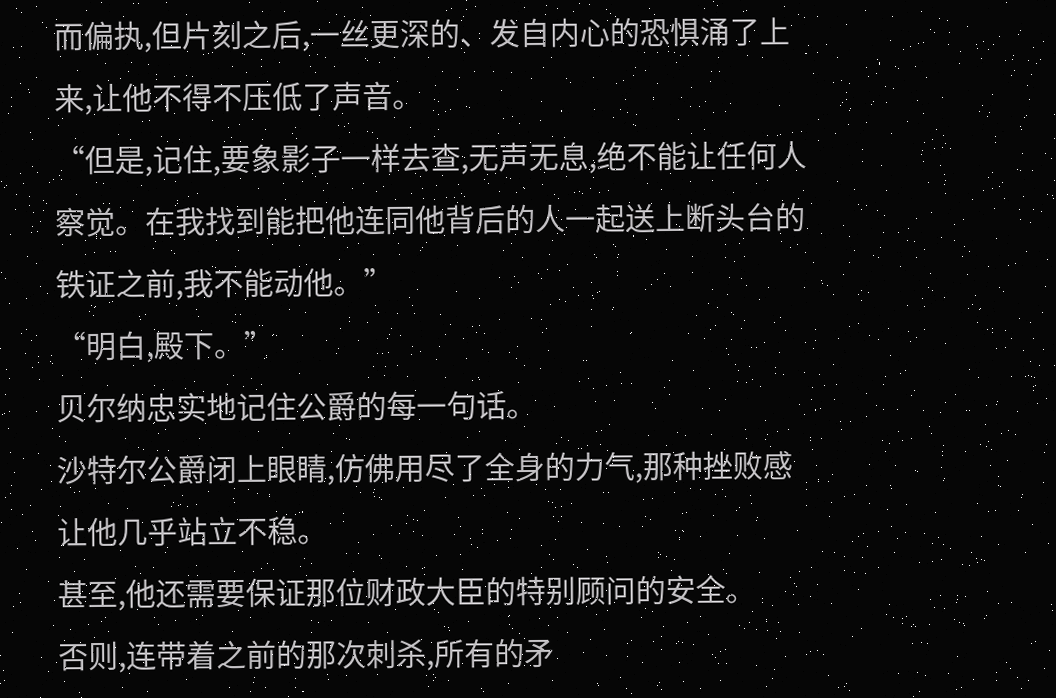而偏执,但片刻之后,一丝更深的、发自内心的恐惧涌了上来,让他不得不压低了声音。
“但是,记住,要象影子一样去查,无声无息,绝不能让任何人察觉。在我找到能把他连同他背后的人一起送上断头台的铁证之前,我不能动他。”
“明白,殿下。”
贝尔纳忠实地记住公爵的每一句话。
沙特尔公爵闭上眼睛,仿佛用尽了全身的力气,那种挫败感让他几乎站立不稳。
甚至,他还需要保证那位财政大臣的特别顾问的安全。
否则,连带着之前的那次刺杀,所有的矛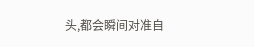头,都会瞬间对准自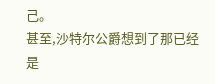己。
甚至,沙特尔公爵想到了那已经是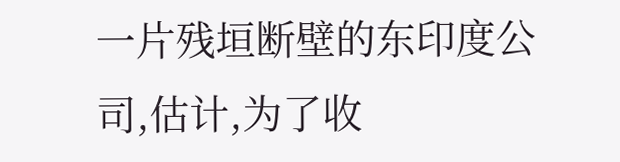一片残垣断壁的东印度公司,估计,为了收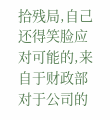拾残局,自己还得笑脸应对可能的,来自于财政部对于公司的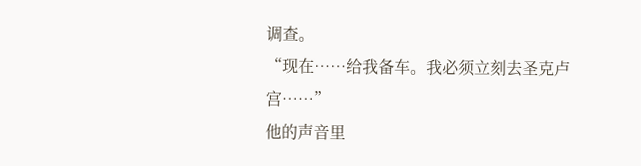调查。
“现在……给我备车。我必须立刻去圣克卢宫……”
他的声音里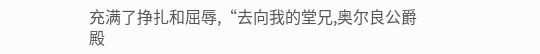充满了挣扎和屈辱,“去向我的堂兄,奥尔良公爵殿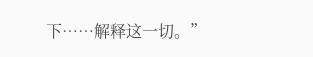下……解释这一切。”